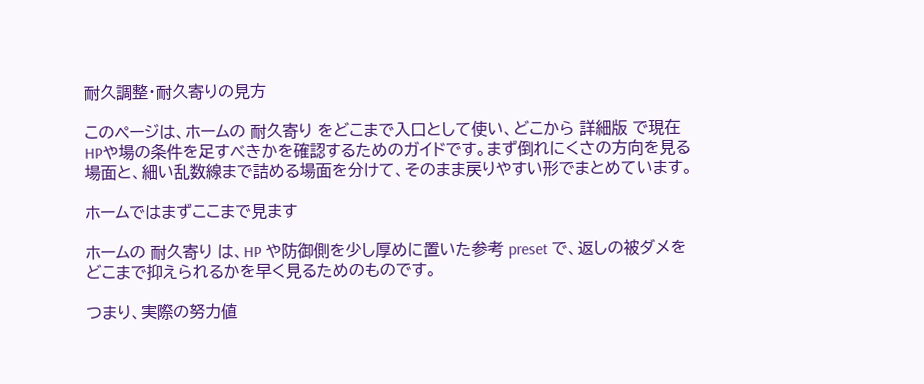耐久調整・耐久寄りの見方

このページは、ホームの 耐久寄り をどこまで入口として使い、どこから 詳細版 で現在HPや場の条件を足すべきかを確認するためのガイドです。まず倒れにくさの方向を見る場面と、細い乱数線まで詰める場面を分けて、そのまま戻りやすい形でまとめています。

ホームではまずここまで見ます

ホームの 耐久寄り は、HP や防御側を少し厚めに置いた参考 preset で、返しの被ダメをどこまで抑えられるかを早く見るためのものです。

つまり、実際の努力値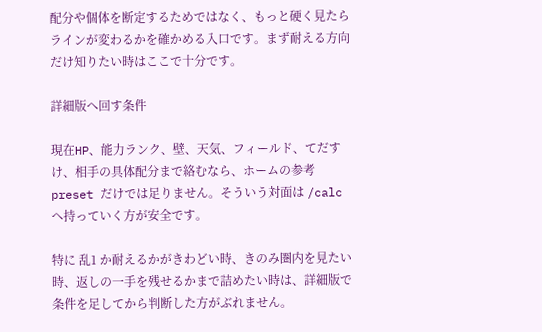配分や個体を断定するためではなく、もっと硬く見たらラインが変わるかを確かめる入口です。まず耐える方向だけ知りたい時はここで十分です。

詳細版へ回す条件

現在HP、能力ランク、壁、天気、フィールド、てだすけ、相手の具体配分まで絡むなら、ホームの参考 preset だけでは足りません。そういう対面は /calc へ持っていく方が安全です。

特に 乱1 か耐えるかがきわどい時、きのみ圏内を見たい時、返しの一手を残せるかまで詰めたい時は、詳細版で条件を足してから判断した方がぶれません。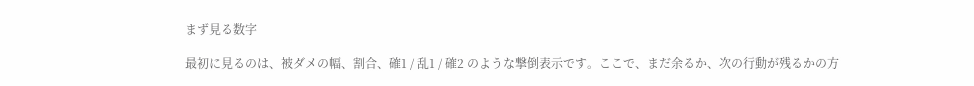まず見る数字

最初に見るのは、被ダメの幅、割合、確1 / 乱1 / 確2 のような撃倒表示です。ここで、まだ余るか、次の行動が残るかの方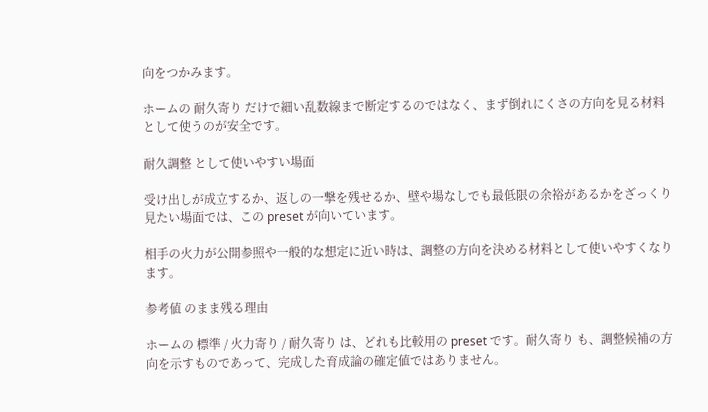向をつかみます。

ホームの 耐久寄り だけで細い乱数線まで断定するのではなく、まず倒れにくさの方向を見る材料として使うのが安全です。

耐久調整 として使いやすい場面

受け出しが成立するか、返しの一撃を残せるか、壁や場なしでも最低限の余裕があるかをざっくり見たい場面では、この preset が向いています。

相手の火力が公開参照や一般的な想定に近い時は、調整の方向を決める材料として使いやすくなります。

参考値 のまま残る理由

ホームの 標準 / 火力寄り / 耐久寄り は、どれも比較用の preset です。耐久寄り も、調整候補の方向を示すものであって、完成した育成論の確定値ではありません。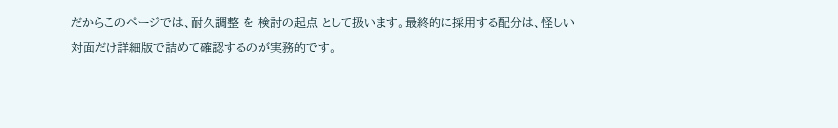だからこのページでは、耐久調整 を 検討の起点 として扱います。最終的に採用する配分は、怪しい対面だけ詳細版で詰めて確認するのが実務的です。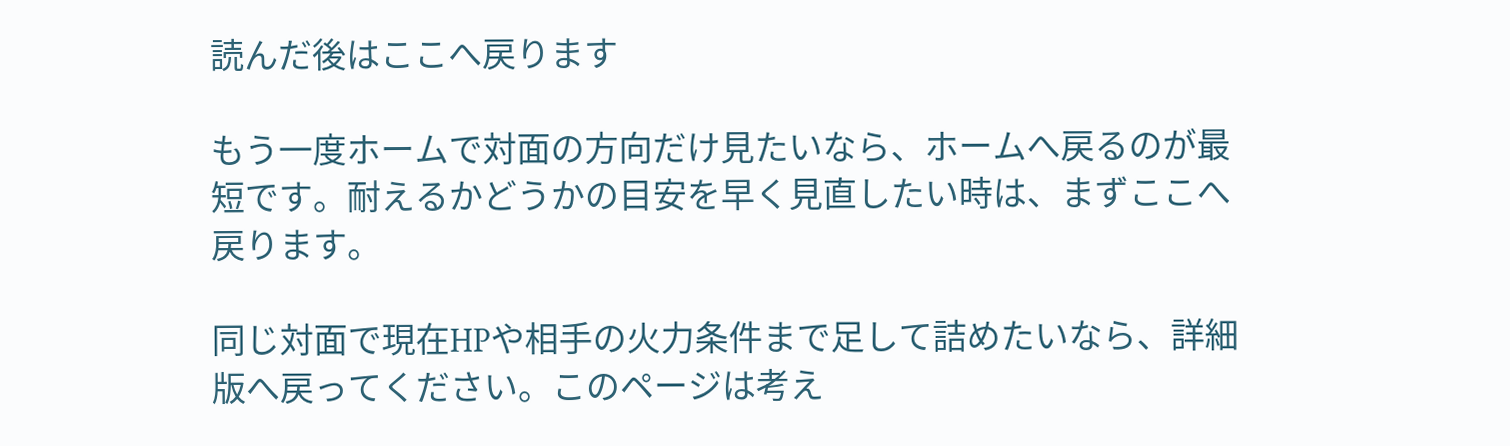読んだ後はここへ戻ります

もう一度ホームで対面の方向だけ見たいなら、ホームへ戻るのが最短です。耐えるかどうかの目安を早く見直したい時は、まずここへ戻ります。

同じ対面で現在HPや相手の火力条件まで足して詰めたいなら、詳細版へ戻ってください。このページは考え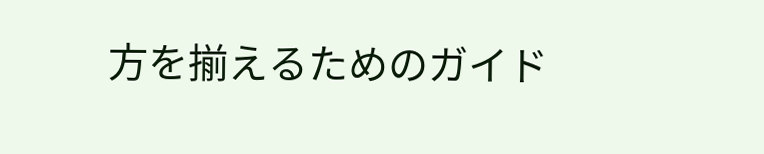方を揃えるためのガイド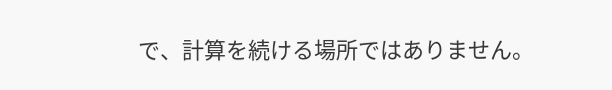で、計算を続ける場所ではありません。